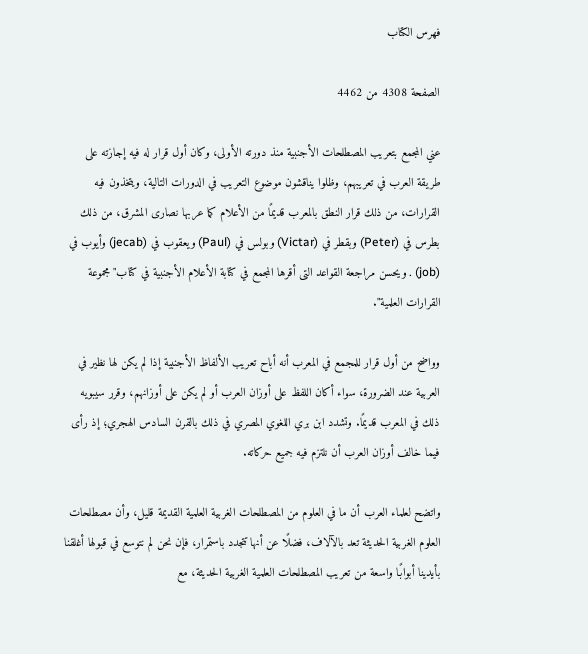فهرس الكتاب

الصفحة 4308 من 4462

عني المجمع بتعريب المصطلحات الأجنبية منذ دورته الأولى، وكان أول قرار له فيه إجازته على طريقة العرب في تعريبهم، وظلوا يناقشون موضوع التعريب في الدورات التالية، ويتخذون فيه القرارات، من ذلك قرار النطق بالمعرب قديمًا من الأعلام كما عربها نصارى المشرق، من ذلك بطرس في (Peter) وبقطر في (Victar) وبولس في (Paul) ويعقوب في (jecab) وأيوب في (job) . ويحسن مراجعة القواعد التى أقرها المجمع في كتابة الأعلام الأجنبية في كتاب"مجموعة القرارات العلمية".

وواضح من أول قرار للمجمع في المعرب أنه أباح تعريب الألفاظ الأجنبية إذا لم يكن لها نظير في العربية عند الضرورة، سواء أكان اللفظ على أوزان العرب أو لم يكن على أوزانهم، وقرر سيبويه ذلك في المعرب قديمًا. وتشدد ابن بري اللغوي المصري في ذلك بالقرن السادس الهجري؛ إذ رأى فيما خالف أوزان العرب أن نلتزم فيه جميع حركاته.

واتضح لعلماء العرب أن ما في العلوم من المصطلحات الغربية العلمية القديمة قليل، وأن مصطلحات العلوم الغربية الحديثة تعد بالآلاف، فضلًا عن أنها تتجدد باستمرار، فإن نحن لم نتوسع في قبولها أغلقنا بأيدينا أبوابًا واسعة من تعريب المصطلحات العلمية الغربية الحديثة، مع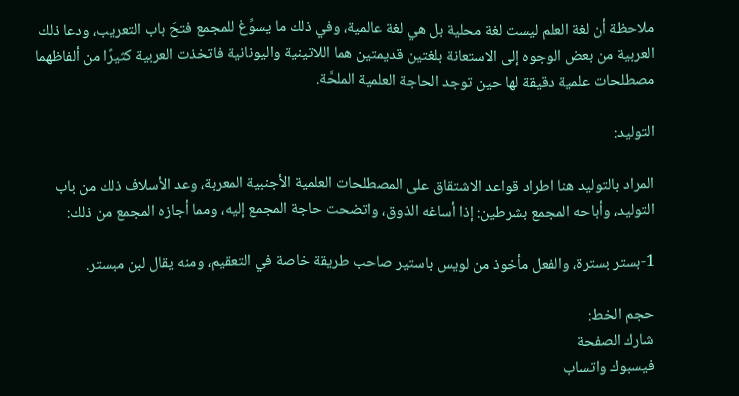ملاحظة أن لغة العلم ليست لغة محلية بل هي لغة عالمية، وفي ذلك ما يسوِّغ للمجمع فتحَ باب التعريب، ودعا ذلك العربية من بعض الوجوه إلى الاستعانة بلغتين قديمتين هما اللاتينية واليونانية فاتخذت العربية كثيرًا من ألفاظهما مصطلحات علمية دقيقة لها حين توجد الحاجة العلمية الملحَّة.

التوليد:

المراد بالتوليد هنا اطراد قواعد الاشتقاق على المصطلحات العلمية الأجنبية المعربة، وعد الأسلاف ذلك من باب التوليد، وأباحه المجمع بشرطين: إذا أساغه الذوق، واتضحت حاجة المجمع إليه، ومما أجازه المجمع من ذلك:

1-بستر بسترة، والفعل مأخوذ من لويس باستير صاحب طريقة خاصة في التعقيم، ومنه يقال لبن مبستر.

حجم الخط:
شارك الصفحة
فيسبوك واتساب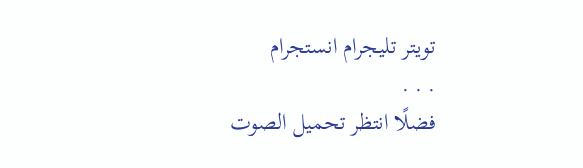تويتر تليجرام انستجرام
. . .
فضلًا انتظر تحميل الصوت